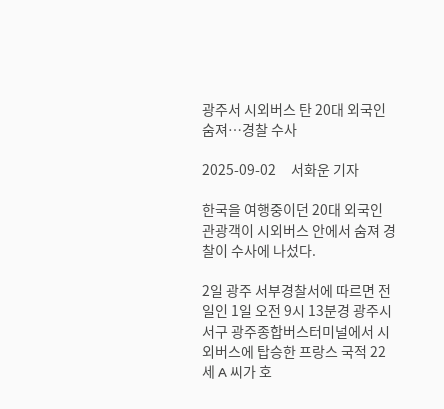광주서 시외버스 탄 20대 외국인 숨져…경찰 수사

2025-09-02     서화운 기자

한국을 여행중이던 20대 외국인 관광객이 시외버스 안에서 숨져 경찰이 수사에 나섰다.

2일 광주 서부경찰서에 따르면 전일인 1일 오전 9시 13분경 광주시 서구 광주종합버스터미널에서 시외버스에 탑승한 프랑스 국적 22세 A 씨가 호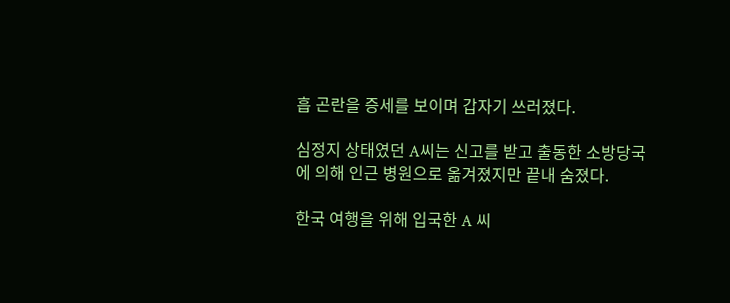흡 곤란을 증세를 보이며 갑자기 쓰러졌다.

심정지 상태였던 A씨는 신고를 받고 출동한 소방당국에 의해 인근 병원으로 옮겨졌지만 끝내 숨졌다.

한국 여행을 위해 입국한 A 씨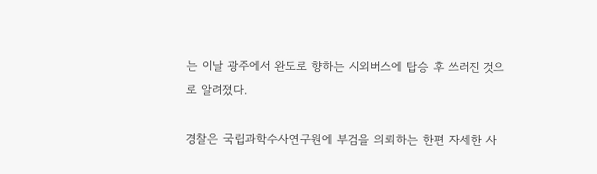는 이날 광주에서 완도로 향하는 시외버스에 탑승 후 쓰러진 것으로 알려졌다.

경찰은 국립과학수사연구원에 부검을 의뢰하는 한편 자세한 사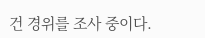건 경위를 조사 중이다.